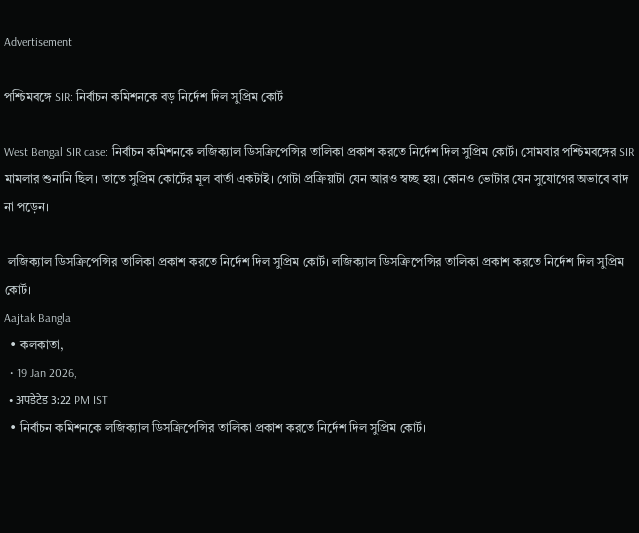Advertisement

পশ্চিমবঙ্গে SIR: নির্বাচন কমিশনকে বড় নির্দেশ দিল সুপ্রিম কোর্ট

West Bengal SIR case: নির্বাচন কমিশনকে লজিক্যাল ডিসক্রিপেন্সির তালিকা প্রকাশ করতে নির্দেশ দিল সুপ্রিম কোর্ট। সোমবার পশ্চিমবঙ্গের SIR মামলার শুনানি ছিল। তাতে সুপ্রিম কোর্টের মূল বার্তা একটাই। গোটা প্রক্রিয়াটা যেন আরও স্বচ্ছ হয়। কোনও ভোটার যেন সুযোগের অভাবে বাদ না পড়েন।

 লজিক্যাল ডিসক্রিপেন্সির তালিকা প্রকাশ করতে নির্দেশ দিল সুপ্রিম কোর্ট। লজিক্যাল ডিসক্রিপেন্সির তালিকা প্রকাশ করতে নির্দেশ দিল সুপ্রিম কোর্ট।
Aajtak Bangla
  • কলকাতা,
  • 19 Jan 2026,
  • अपडेटेड 3:22 PM IST
  • নির্বাচন কমিশনকে লজিক্যাল ডিসক্রিপেন্সির তালিকা প্রকাশ করতে নির্দেশ দিল সুপ্রিম কোর্ট।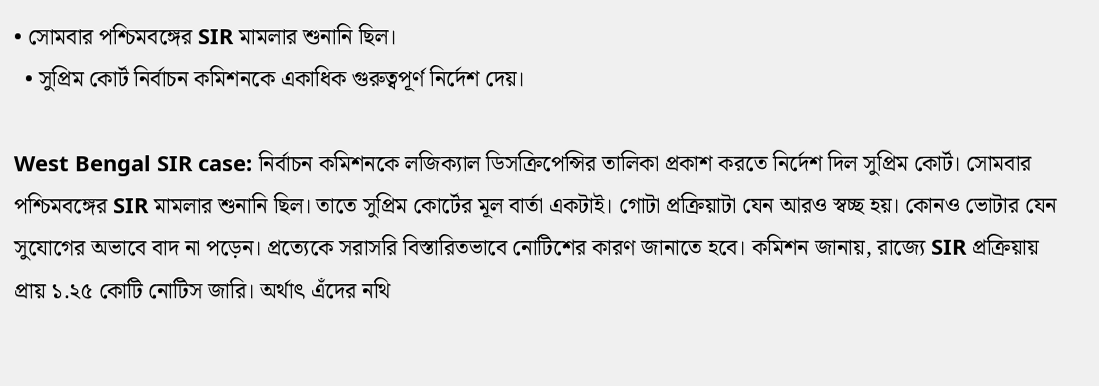• সোমবার পশ্চিমবঙ্গের SIR মামলার শুনানি ছিল।
  • সুপ্রিম কোর্ট নির্বাচন কমিশনকে একাধিক গুরুত্বপূর্ণ নির্দেশ দেয়।

West Bengal SIR case: নির্বাচন কমিশনকে লজিক্যাল ডিসক্রিপেন্সির তালিকা প্রকাশ করতে নির্দেশ দিল সুপ্রিম কোর্ট। সোমবার পশ্চিমবঙ্গের SIR মামলার শুনানি ছিল। তাতে সুপ্রিম কোর্টের মূল বার্তা একটাই। গোটা প্রক্রিয়াটা যেন আরও স্বচ্ছ হয়। কোনও ভোটার যেন সুযোগের অভাবে বাদ না পড়েন। প্রত্যেকে সরাসরি বিস্তারিতভাবে নোটিশের কারণ জানাতে হবে। কমিশন জানায়, রাজ্যে SIR প্রক্রিয়ায় প্রায় ১.২৫ কোটি নোটিস জারি। অর্থাৎ এঁদের নথি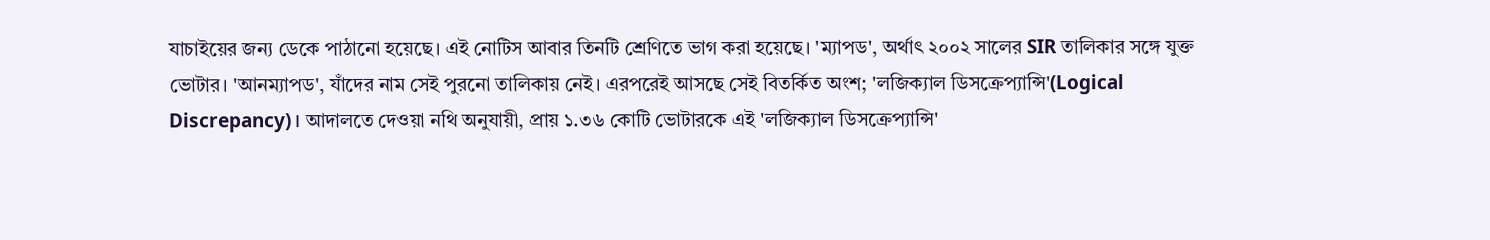যাচাইয়ের জন্য ডেকে পাঠানো হয়েছে। এই নোটিস আবার তিনটি শ্রেণিতে ভাগ করা হয়েছে। 'ম্যাপড', অর্থাৎ ২০০২ সালের SIR তালিকার সঙ্গে যুক্ত ভোটার। 'আনম্যাপড', যাঁদের নাম সেই পুরনো তালিকায় নেই। এরপরেই আসছে সেই বিতর্কিত অংশ; 'লজিক্যাল ডিসক্রেপ্যান্সি'(Logical Discrepancy)। আদালতে দেওয়া নথি অনুযায়ী, প্রায় ১.৩৬ কোটি ভোটারকে এই 'লজিক্যাল ডিসক্রেপ্যান্সি'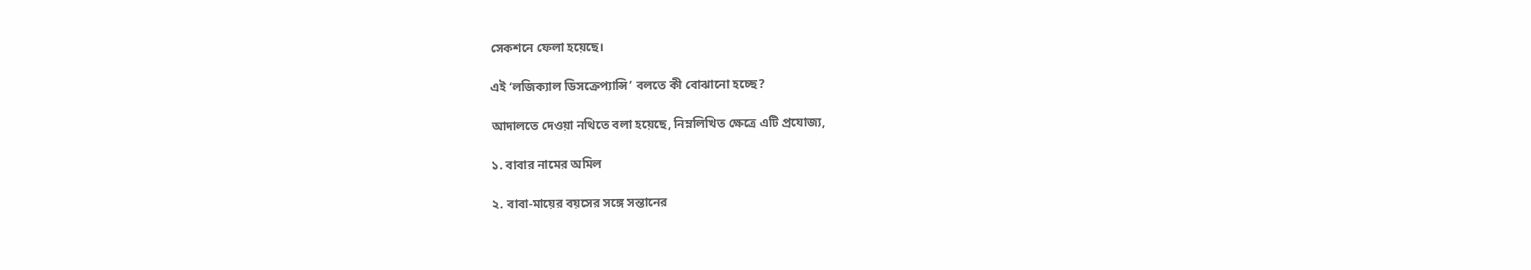সেকশনে ফেলা হয়েছে।

এই ‘লজিক্যাল ডিসক্রেপ্যান্সি’ বলতে কী বোঝানো হচ্ছে?

আদালতে দেওয়া নথিতে বলা হয়েছে, নিম্নলিখিত ক্ষেত্রে এটি প্রযোজ্য,

১. বাবার নামের অমিল

২. বাবা-মায়ের বয়সের সঙ্গে সন্তানের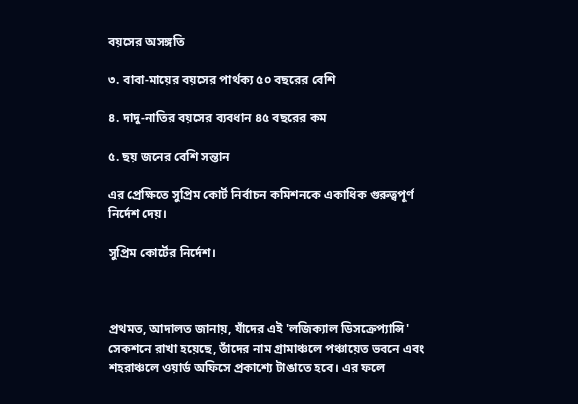বয়সের অসঙ্গতি

৩. বাবা-মায়ের বয়সের পার্থক্য ৫০ বছরের বেশি

৪. দাদু-নাতির বয়সের ব্যবধান ৪৫ বছরের কম

৫. ছয় জনের বেশি সন্তান

এর প্রেক্ষিতে সুপ্রিম কোর্ট নির্বাচন কমিশনকে একাধিক গুরুত্বপূর্ণ নির্দেশ দেয়।

সুপ্রিম কোর্টের নির্দেশ।



প্রথমত, আদালত জানায়, যাঁদের এই 'লজিক্যাল ডিসক্রেপ্যান্সি' সেকশনে রাখা হয়েছে, তাঁদের নাম গ্রামাঞ্চলে পঞ্চায়েত ভবনে এবং শহরাঞ্চলে ওয়ার্ড অফিসে প্রকাশ্যে টাঙাতে হবে। এর ফলে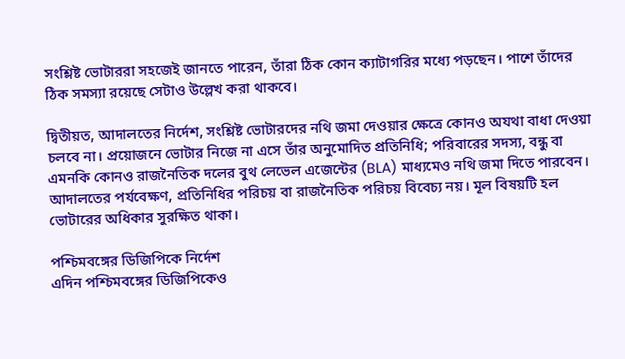সংশ্লিষ্ট ভোটাররা সহজেই জানতে পারেন, তাঁরা ঠিক কোন ক্যাটাগরির মধ্যে পড়ছেন। পাশে তাঁদের ঠিক সমস্যা রয়েছে সেটাও উল্লেখ করা থাকবে।

দ্বিতীয়ত, আদালতের নির্দেশ, সংশ্লিষ্ট ভোটারদের নথি জমা দেওয়ার ক্ষেত্রে কোনও অযথা বাধা দেওয়া চলবে না। প্রয়োজনে ভোটার নিজে না এসে তাঁর অনুমোদিত প্রতিনিধি; পরিবারের সদস্য, বন্ধু বা এমনকি কোনও রাজনৈতিক দলের বুথ লেভেল এজেন্টের (BLA) মাধ্যমেও নথি জমা দিতে পারবেন। আদালতের পর্যবেক্ষণ, প্রতিনিধির পরিচয় বা রাজনৈতিক পরিচয় বিবেচ্য নয়। মূল বিষয়টি হল ভোটারের অধিকার সুরক্ষিত থাকা।

পশ্চিমবঙ্গের ডিজিপিকে নির্দেশ
এদিন পশ্চিমবঙ্গের ডিজিপিকেও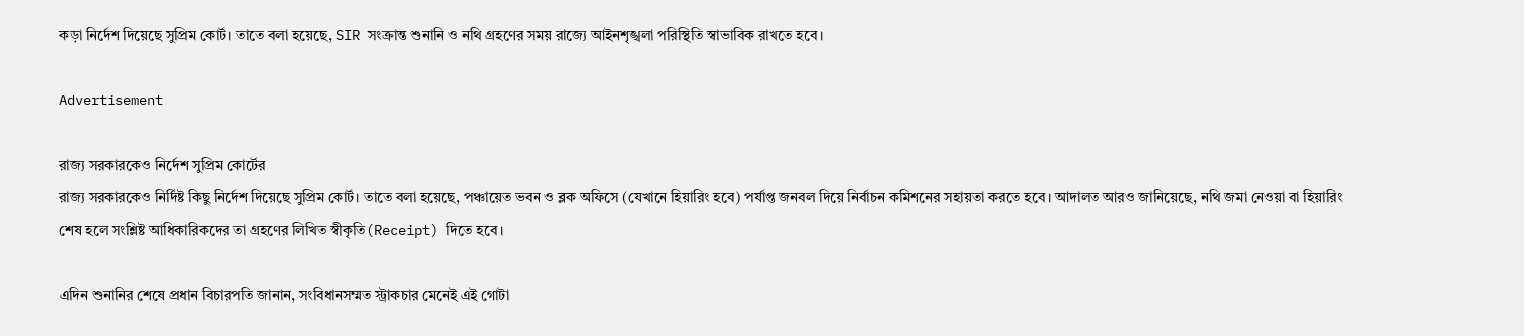কড়া নির্দেশ দিয়েছে সুপ্রিম কোর্ট। তাতে বলা হয়েছে, SIR সংক্রান্ত শুনানি ও নথি গ্রহণের সময় রাজ্যে আইনশৃঙ্খলা পরিস্থিতি স্বাভাবিক রাখতে হবে।

Advertisement

রাজ্য সরকারকেও নির্দেশ সুপ্রিম কোর্টের
রাজ্য সরকারকেও নির্দিষ্ট কিছু নির্দেশ দিয়েছে সুপ্রিম কোর্ট। তাতে বলা হয়েছে, পঞ্চায়েত ভবন ও ব্লক অফিসে (যেখানে হিয়ারিং হবে) পর্যাপ্ত জনবল দিয়ে নির্বাচন কমিশনের সহায়তা করতে হবে। আদালত আরও জানিয়েছে, নথি জমা নেওয়া বা হিয়ারিং শেষ হলে সংশ্লিষ্ট আধিকারিকদের তা গ্রহণের লিখিত স্বীকৃতি(Receipt) দিতে হবে।

এদিন শুনানির শেষে প্রধান বিচারপতি জানান, সংবিধানসম্মত স্ট্রাকচার মেনেই এই গোটা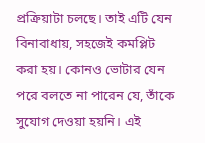প্রক্রিয়াটা চলছে। তাই এটি যেন বিনাবাধায়, সহজেই কমপ্লিট করা হয়। কোনও ভোটার যেন পরে বলতে না পারেন যে, তাঁকে সুযোগ দেওয়া হয়নি। এই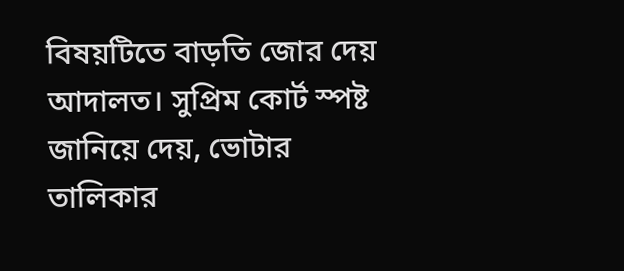বিষয়টিতে বাড়তি জোর দেয় আদালত। সুপ্রিম কোর্ট স্পষ্ট জানিয়ে দেয়, ভোটার তালিকার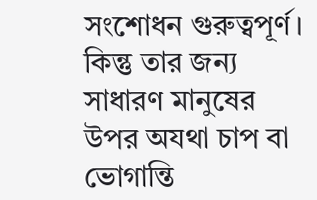সংশোধন গুরুত্বপূর্ণ। কিন্তু তার জন্য সাধারণ মানুষের উপর অযথা চাপ বা ভোগান্তি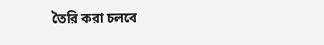তৈরি করা চলবে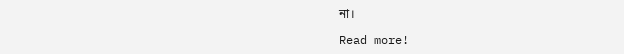না।

Read more!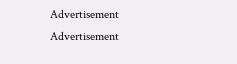Advertisement
Advertisement